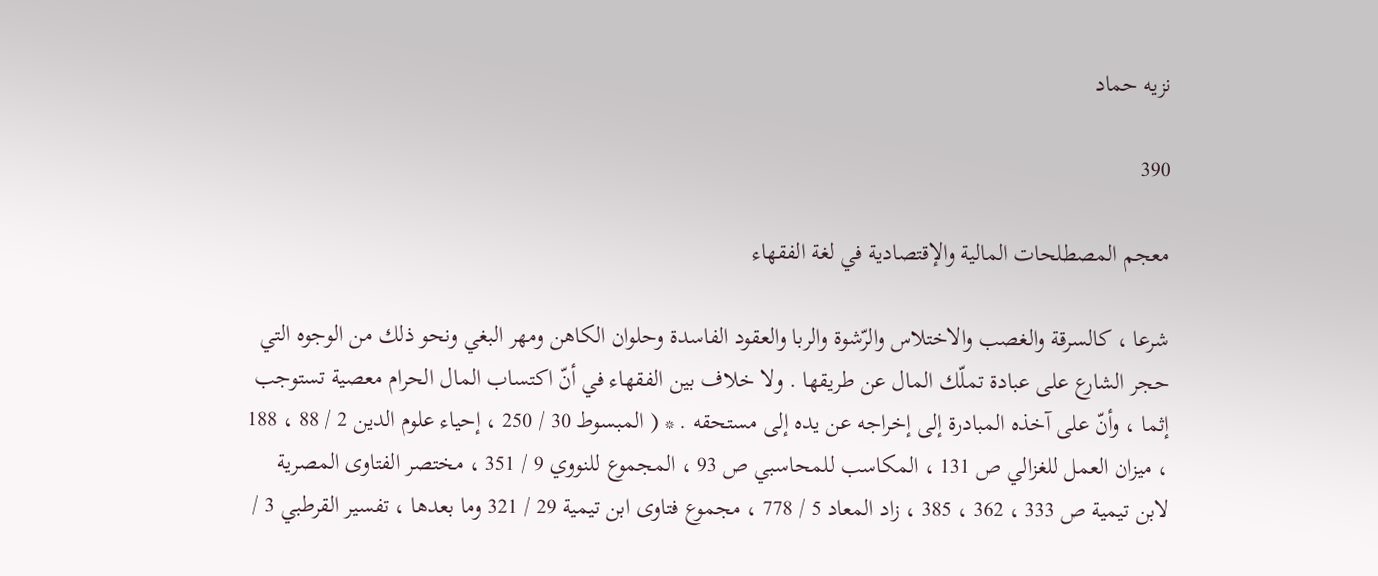نزيه حماد

390

معجم المصطلحات المالية والإقتصادية في لغة الفقهاء

شرعا ، كالسرقة والغصب والاختلاس والرّشوة والربا والعقود الفاسدة وحلوان الكاهن ومهر البغي ونحو ذلك من الوجوه التي حجر الشارع على عبادة تملّك المال عن طريقها . ولا خلاف بين الفقهاء في أنّ اكتساب المال الحرام معصية تستوجب إثما ، وأنّ على آخذه المبادرة إلى إخراجه عن يده إلى مستحقه . * ( المبسوط 30 / 250 ، إحياء علوم الدين 2 / 88 ، 188 ، ميزان العمل للغزالي ص 131 ، المكاسب للمحاسبي ص 93 ، المجموع للنووي 9 / 351 ، مختصر الفتاوى المصرية لابن تيمية ص 333 ، 362 ، 385 ، زاد المعاد 5 / 778 ، مجموع فتاوى ابن تيمية 29 / 321 وما بعدها ، تفسير القرطبي 3 /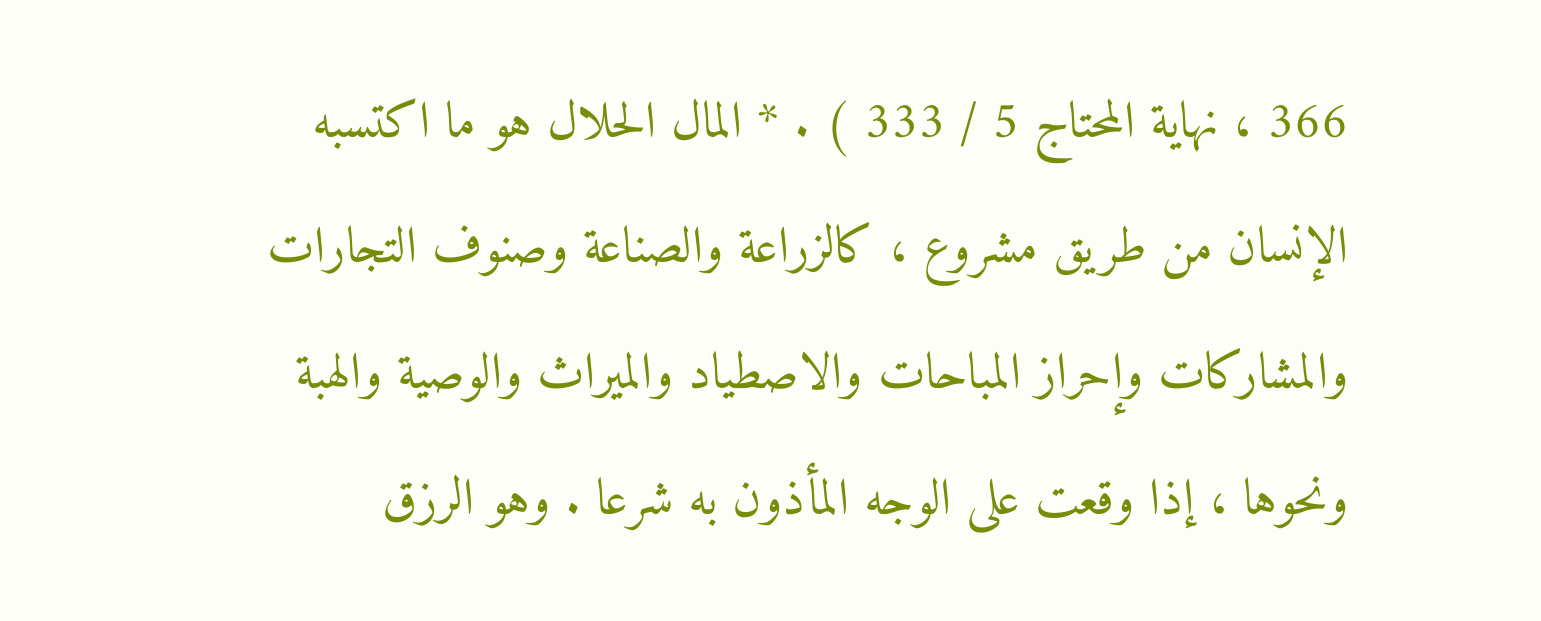366 ، نهاية المحتاج 5 / 333 ) . * المال الحلال هو ما اكتسبه الإنسان من طريق مشروع ، كالزراعة والصناعة وصنوف التجارات والمشاركات وإحراز المباحات والاصطياد والميراث والوصية والهبة ونحوها ، إذا وقعت على الوجه المأذون به شرعا . وهو الرزق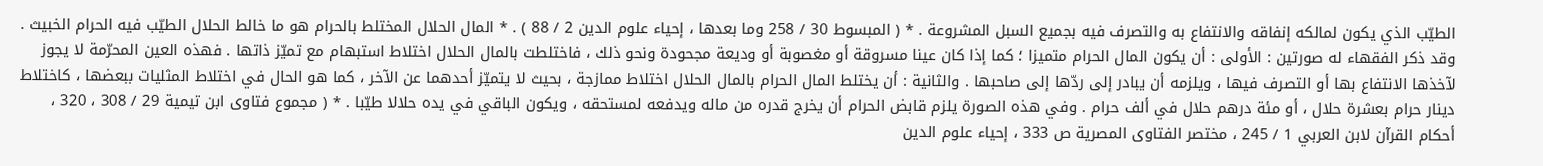الطيّب الذي يكون لمالكه إنفاقه والانتفاع به والتصرف فيه بجميع السبل المشروعة . * ( المبسوط 30 / 258 وما بعدها ، إحياء علوم الدين 2 / 88 ) . * المال الحلال المختلط بالحرام هو ما خالط الحلال الطيّب فيه الحرام الخبيث . وقد ذكر الفقهاء له صورتين : الأولى : أن يكون المال الحرام متميزا ؛ كما إذا كان عينا مسروقة أو مغصوبة أو وديعة مجحودة ونحو ذلك ، فاختلطت بالمال الحلال اختلاط استبهام مع تميّز ذاتها . فهذه العين المحرّمة لا يجوز لآخذها الانتفاع بها أو التصرف فيها ، ويلزمه أن يبادر إلى ردّها إلى صاحبها . والثانية : أن يختلط المال الحرام بالمال الحلال اختلاط ممازجة ، بحيث لا يتميّز أحدهما عن الآخر ، كما هو الحال في اختلاط المثليات ببعضها ، كاختلاط دينار حرام بعشرة حلال ، أو مئة درهم حلال في ألف حرام . وفي هذه الصورة يلزم قابض الحرام أن يخرج قدره من ماله ويدفعه لمستحقه ، ويكون الباقي في يده حلالا طيّبا . * ( مجموع فتاوى ابن تيمية 29 / 308 ، 320 ، أحكام القرآن لابن العربي 1 / 245 ، مختصر الفتاوى المصرية ص 333 ، إحياء علوم الدين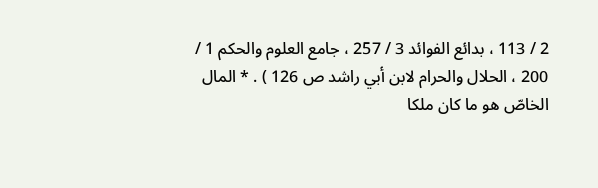2 / 113 ، بدائع الفوائد 3 / 257 ، جامع العلوم والحكم 1 / 200 ، الحلال والحرام لابن أبي راشد ص 126 ) . * المال الخاصّ هو ما كان ملكا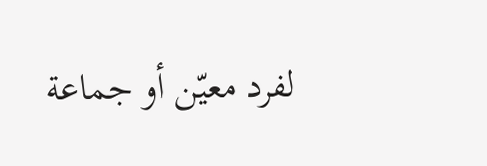لفرد معيّن أو جماعة